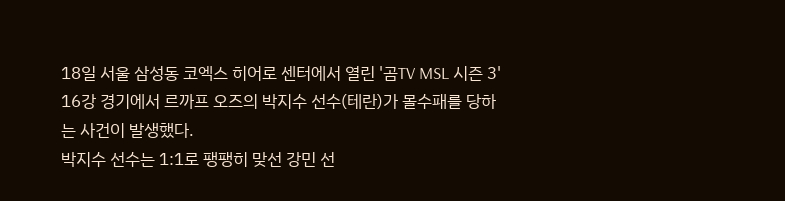18일 서울 삼성동 코엑스 히어로 센터에서 열린 '곰TV MSL 시즌 3' 16강 경기에서 르까프 오즈의 박지수 선수(테란)가 몰수패를 당하는 사건이 발생했다.
박지수 선수는 1:1로 팽팽히 맞선 강민 선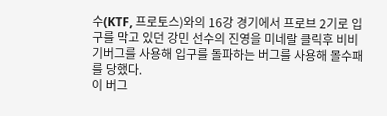수(KTF, 프로토스)와의 16강 경기에서 프로브 2기로 입구를 막고 있던 강민 선수의 진영을 미네랄 클릭후 비비기버그를 사용해 입구를 돌파하는 버그를 사용해 몰수패를 당했다.
이 버그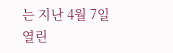는 지난 4월 7일 열린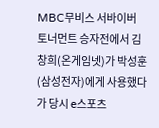MBC무비스 서바이버 토너먼트 승자전에서 김창희(온게임넷)가 박성훈(삼성전자)에게 사용했다가 당시 e스포츠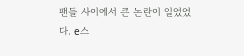팬들 사이에서 큰 논란이 일었었다. e스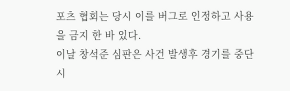포츠 협회는 당시 이를 버그로 인정하고 사용을 금지 한 바 있다.
이날 창석준 심판은 사건 발생후 경기를 중단시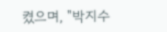켰으며, "박지수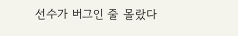선수가 버그인 줄 몰랐다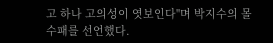고 하나 고의성이 엿보인다"며 박지수의 몰수패를 선언했다.